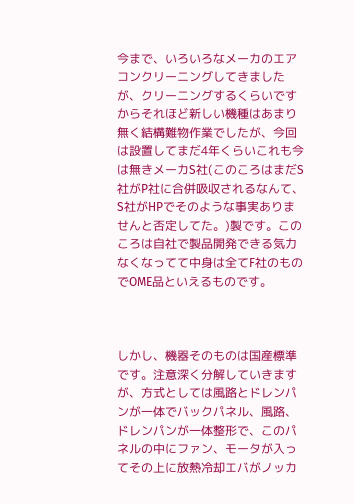今まで、いろいろなメーカのエアコンクリーニングしてきましたが、クリーニングするくらいですからそれほど新しい機種はあまり無く結構難物作業でしたが、今回は設置してまだ4年くらいこれも今は無きメーカS社(このころはまだS社がP社に合併吸収されるなんて、S社がHPでそのような事実ありませんと否定してた。)製です。このころは自社で製品開発できる気力なくなってて中身は全てF社のものでOME品といえるものです。



しかし、機器そのものは国産標準です。注意深く分解していきますが、方式としては風路とドレンパンが一体でバックパネル、風路、ドレンパンが一体整形で、このパネルの中にファン、モータが入ってその上に放熱冷却エバがノッカ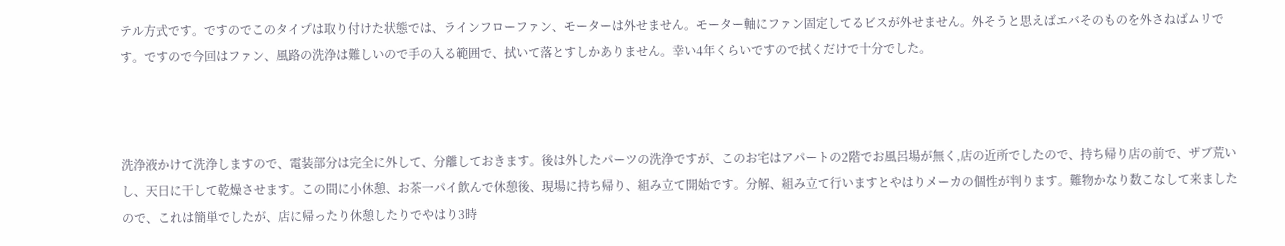テル方式です。ですのでこのタイプは取り付けた状態では、ラインフローファン、モーターは外せません。モーター軸にファン固定してるビスが外せません。外そうと思えばエバそのものを外さねばムリです。ですので今回はファン、風路の洗浄は難しいので手の入る範囲で、拭いて落とすしかありません。幸い4年くらいですので拭くだけで十分でした。



洗浄液かけて洗浄しますので、電装部分は完全に外して、分離しておきます。後は外したパーツの洗浄ですが、このお宅はアパートの2階でお風呂場が無く,店の近所でしたので、持ち帰り店の前で、ザブ荒いし、天日に干して乾燥させます。この間に小休憩、お茶一パイ飲んで休憩後、現場に持ち帰り、組み立て開始です。分解、組み立て行いますとやはりメーカの個性が判ります。難物かなり数こなして来ましたので、これは簡単でしたが、店に帰ったり休憩したりでやはり3時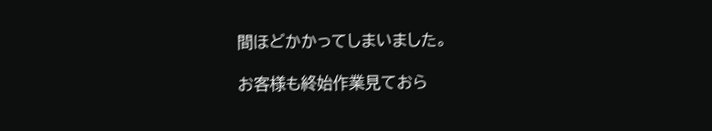間ほどかかってしまいました。

お客様も終始作業見ておら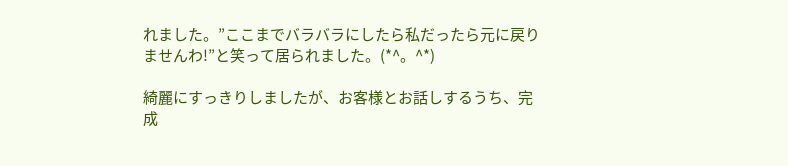れました。”ここまでバラバラにしたら私だったら元に戻りませんわ!”と笑って居られました。(*^。^*)

綺麗にすっきりしましたが、お客様とお話しするうち、完成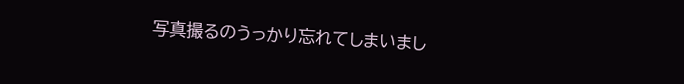写真撮るのうっかり忘れてしまいまし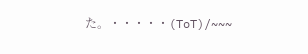た。・・・・・(ToT)/~~~